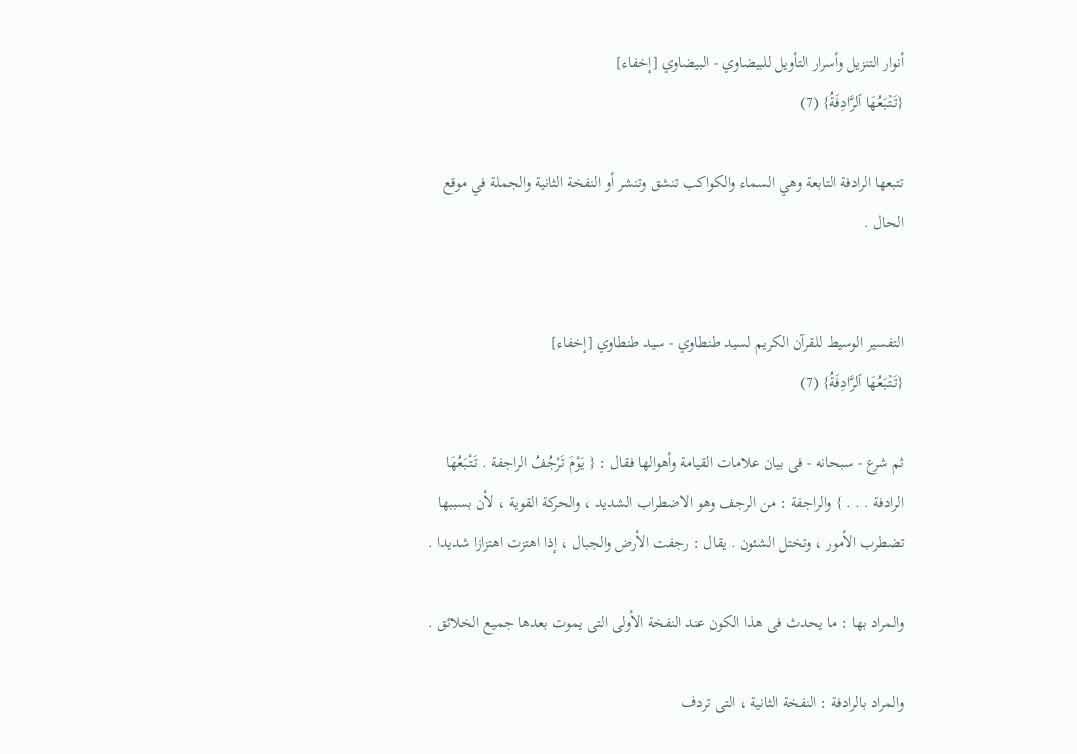أنوار التنزيل وأسرار التأويل للبيضاوي - البيضاوي [إخفاء]
{تَتۡبَعُهَا ٱلرَّادِفَةُ} (7)

تتبعها الرادفة التابعة وهي السماء والكواكب تنشق وتنشر أو النفخة الثانية والجملة في موقع الحال .


التفسير الوسيط للقرآن الكريم لسيد طنطاوي - سيد طنطاوي [إخفاء]
{تَتۡبَعُهَا ٱلرَّادِفَةُ} (7)

ثم شرع - سبحانه - فى بيان علامات القيامة وأهوالها فقال : { يَوْمَ تَرْجُفُ الراجفة . تَتْبَعُهَا الرادفة . . . } والراجفة : من الرجف وهو الاضطراب الشديد ، والحركة القوية ، لأن بسببها تضطرب الأمور ، وتختل الشئون . يقال : رجفت الأرض والجبال ، إذا اهتزت اهتزازا شديدا .

والمراد بها : ما يحدث فى هذا الكون عند النفخة الأولى التى يموت بعدها جميع الخلائق .

والمراد بالرادفة : النفخة الثانية ، التى تردف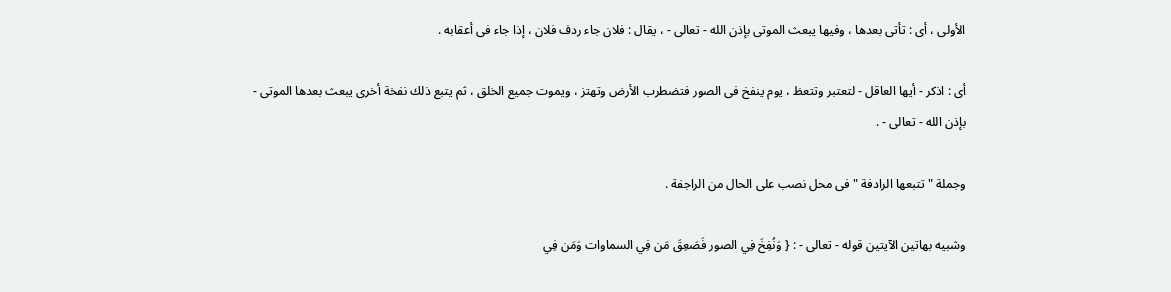الأولى ، أى : تأتى بعدها ، وفيها يبعث الموتى بإذن الله - تعالى - ، يقال : فلان جاء ردف فلان ، إذا جاء فى أعقابه .

أى : اذكر - أيها العاقل - لتعتبر وتتعظ ، يوم ينفخ فى الصور فتضطرب الأرض وتهتز ، ويموت جميع الخلق ، ثم يتبع ذلك نفخة أخرى يبعث بعدها الموتى - بإذن الله - تعالى - .

وجملة " تتبعها الرادفة " فى محل نصب على الحال من الراجفة .

وشبيه بهاتين الآيتين قوله - تعالى - : { وَنُفِخَ فِي الصور فَصَعِقَ مَن فِي السماوات وَمَن فِي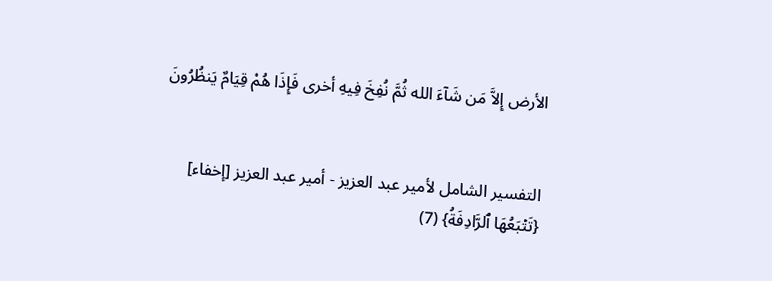الأرض إِلاَّ مَن شَآءَ الله ثُمَّ نُفِخَ فِيهِ أخرى فَإِذَا هُمْ قِيَامٌ يَنظُرُونَ


التفسير الشامل لأمير عبد العزيز - أمير عبد العزيز [إخفاء]
{تَتۡبَعُهَا ٱلرَّادِفَةُ} (7)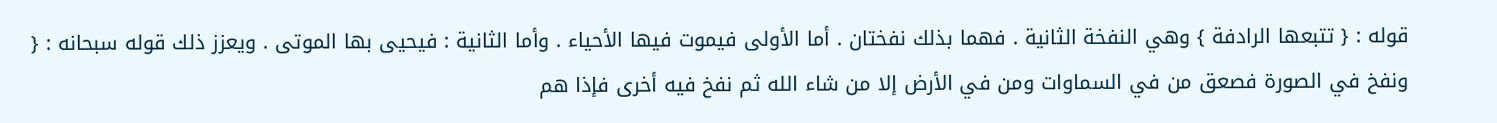قوله : { تتبعها الرادفة } وهي النفخة الثانية . فهما بذلك نفختان . أما الأولى فيموت فيها الأحياء . وأما الثانية : فيحيى بها الموتى . ويعزز ذلك قوله سبحانه : { ونفخ في الصورة فصعق من في السماوات ومن في الأرض إلا من شاء الله ثم نفخ فيه أخرى فإذا هم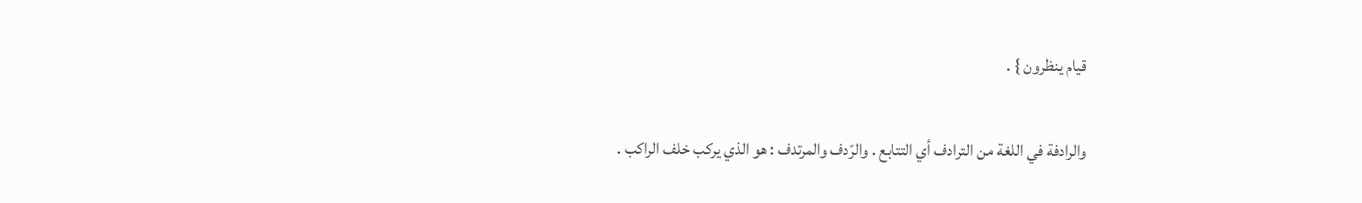قيام ينظرون } .

والرادفة في اللغة من الترادف أي التتابع . والرّدف والمرتدف : هو الذي يركب خلف الراكب .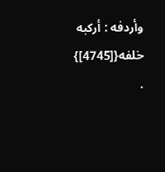وأردفه : أركبه خلفه{[4745]} .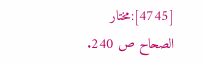[4745]:مختار الصحاح ص 240.